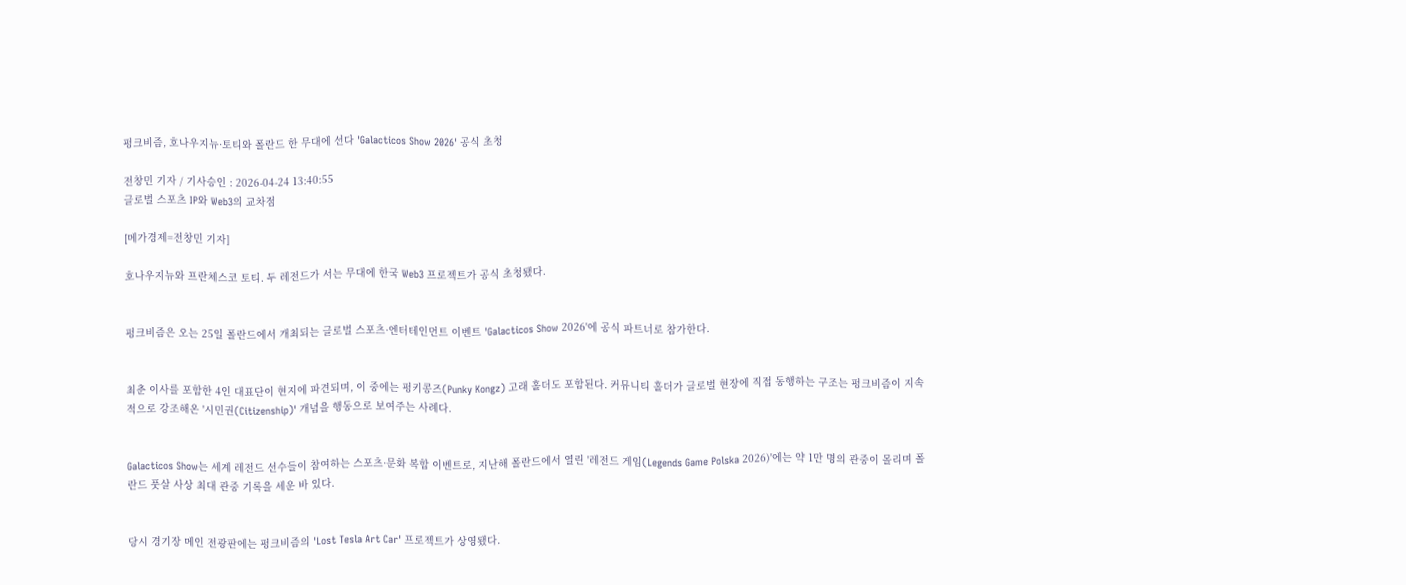펑크비즘, 호나우지뉴·토티와 폴란드 한 무대에 선다 'Galacticos Show 2026' 공식 초청

전창민 기자 / 기사승인 : 2026-04-24 13:40:55
글로벌 스포츠 IP와 Web3의 교차점

[메가경제=전창민 기자]

호나우지뉴와 프란체스코 토티. 두 레전드가 서는 무대에 한국 Web3 프로젝트가 공식 초청됐다.


펑크비즘은 오는 25일 폴란드에서 개최되는 글로벌 스포츠·엔터테인먼트 이벤트 'Galacticos Show 2026'에 공식 파트너로 참가한다.


최춘 이사를 포함한 4인 대표단이 현지에 파견되며, 이 중에는 펑키콩즈(Punky Kongz) 고래 홀더도 포함된다. 커뮤니티 홀더가 글로벌 현장에 직접 동행하는 구조는 펑크비즘이 지속적으로 강조해온 '시민권(Citizenship)' 개념을 행동으로 보여주는 사례다.


Galacticos Show는 세계 레전드 선수들이 참여하는 스포츠·문화 복합 이벤트로, 지난해 폴란드에서 열린 '레전드 게임(Legends Game Polska 2026)'에는 약 1만 명의 관중이 몰리며 폴란드 풋살 사상 최대 관중 기록을 세운 바 있다.


당시 경기장 메인 전광판에는 펑크비즘의 'Lost Tesla Art Car' 프로젝트가 상영됐다.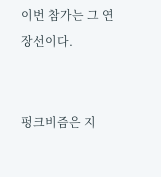이번 참가는 그 연장선이다.


펑크비즘은 지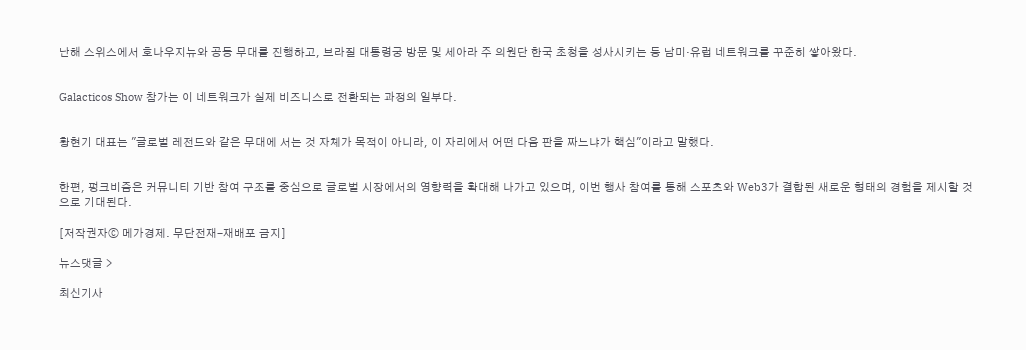난해 스위스에서 호나우지뉴와 공동 무대를 진행하고, 브라질 대통령궁 방문 및 세아라 주 의원단 한국 초청을 성사시키는 등 남미·유럽 네트워크를 꾸준히 쌓아왔다.


Galacticos Show 참가는 이 네트워크가 실제 비즈니스로 전환되는 과정의 일부다.


황현기 대표는 "글로벌 레전드와 같은 무대에 서는 것 자체가 목적이 아니라, 이 자리에서 어떤 다음 판을 짜느냐가 핵심"이라고 말했다.


한편, 펑크비즘은 커뮤니티 기반 참여 구조를 중심으로 글로벌 시장에서의 영향력을 확대해 나가고 있으며, 이번 행사 참여를 통해 스포츠와 Web3가 결합된 새로운 형태의 경험을 제시할 것으로 기대된다.

[저작권자ⓒ 메가경제. 무단전재-재배포 금지]

뉴스댓글 >

최신기사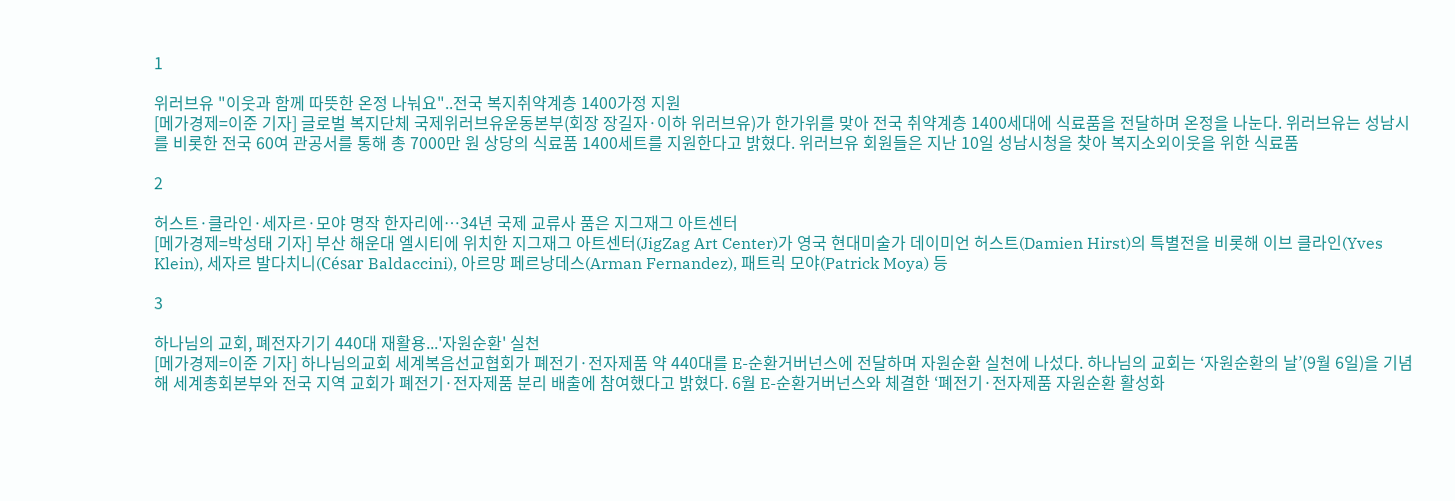1

위러브유 "이웃과 함께 따뜻한 온정 나눠요"..전국 복지취약계층 1400가정 지원
[메가경제=이준 기자] 글로벌 복지단체 국제위러브유운동본부(회장 장길자·이하 위러브유)가 한가위를 맞아 전국 취약계층 1400세대에 식료품을 전달하며 온정을 나눈다. 위러브유는 성남시를 비롯한 전국 60여 관공서를 통해 총 7000만 원 상당의 식료품 1400세트를 지원한다고 밝혔다. 위러브유 회원들은 지난 10일 성남시청을 찾아 복지소외이웃을 위한 식료품

2

허스트·클라인·세자르·모야 명작 한자리에…34년 국제 교류사 품은 지그재그 아트센터
[메가경제=박성태 기자] 부산 해운대 엘시티에 위치한 지그재그 아트센터(JigZag Art Center)가 영국 현대미술가 데이미언 허스트(Damien Hirst)의 특별전을 비롯해 이브 클라인(Yves Klein), 세자르 발다치니(César Baldaccini), 아르망 페르낭데스(Arman Fernandez), 패트릭 모야(Patrick Moya) 등

3

하나님의 교회, 폐전자기기 440대 재활용...'자원순환' 실천
[메가경제=이준 기자] 하나님의교회 세계복음선교협회가 폐전기·전자제품 약 440대를 E-순환거버넌스에 전달하며 자원순환 실천에 나섰다. 하나님의 교회는 ‘자원순환의 날’(9월 6일)을 기념해 세계총회본부와 전국 지역 교회가 폐전기·전자제품 분리 배출에 참여했다고 밝혔다. 6월 E-순환거버넌스와 체결한 ‘폐전기·전자제품 자원순환 활성화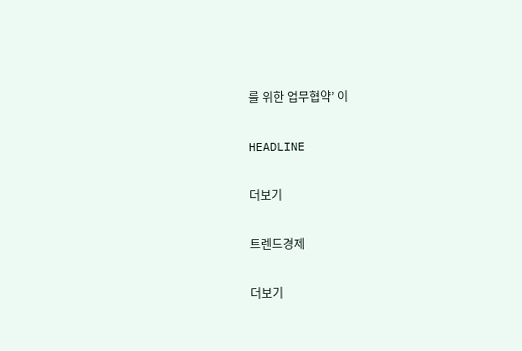를 위한 업무협약’ 이

HEADLINE

더보기

트렌드경제

더보기